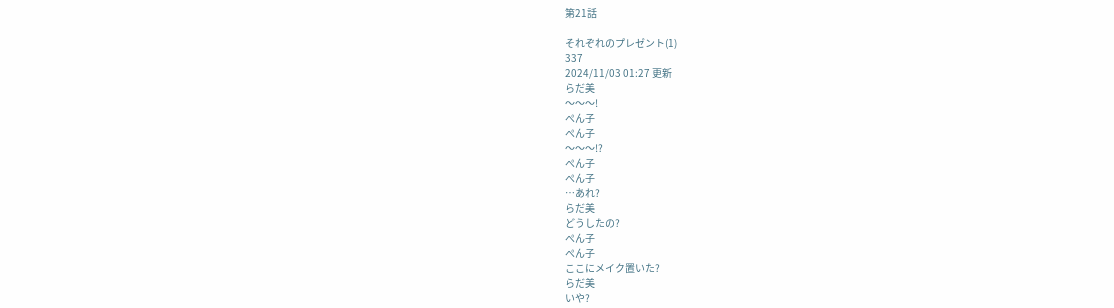第21話

それぞれのプレゼント(1)
337
2024/11/03 01:27 更新
らだ美
〜〜〜!
ぺん子
ぺん子
〜〜〜!?
ぺん子
ぺん子
…あれ?
らだ美
どうしたの?
ぺん子
ぺん子
ここにメイク置いた?
らだ美
いや?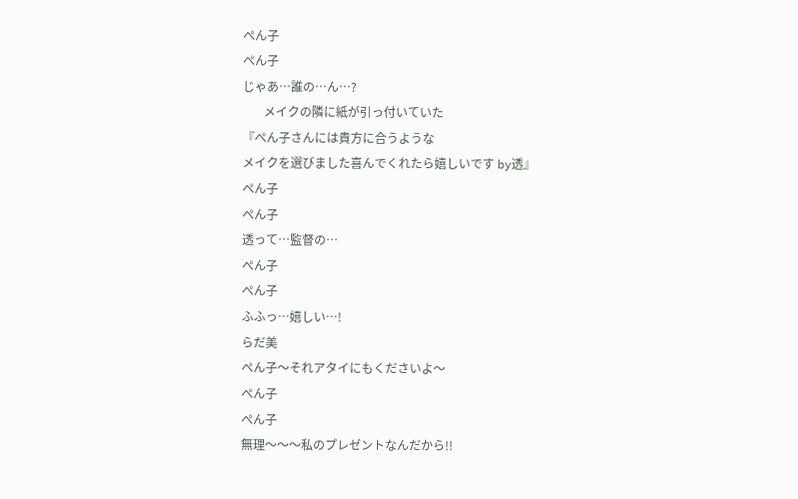ぺん子
ぺん子
じゃあ…誰の…ん…?
       メイクの隣に紙が引っ付いていた
『ぺん子さんには貴方に合うような
メイクを選びました喜んでくれたら嬉しいです by透』
ぺん子
ぺん子
透って…監督の…
ぺん子
ぺん子
ふふっ…嬉しい…!
らだ美
ぺん子〜それアタイにもくださいよ〜
ぺん子
ぺん子
無理〜〜〜私のプレゼントなんだから!!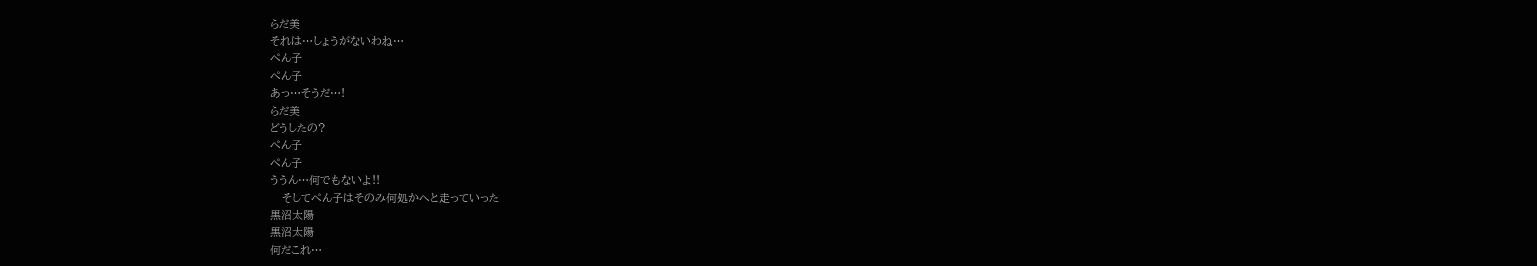らだ美
それは…しょうがないわね…
ぺん子
ぺん子
あっ…そうだ…!
らだ美
どうしたの?
ぺん子
ぺん子
ううん…何でもないよ!!
   そしてぺん子はそのみ何処かへと走っていった
黒沼太陽
黒沼太陽
何だこれ…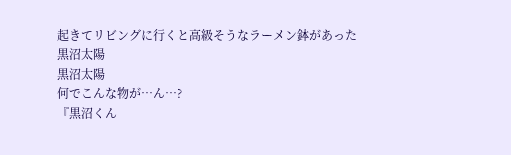起きてリビングに行くと高級そうなラーメン鉢があった
黒沼太陽
黒沼太陽
何でこんな物が…ん…?
『黒沼くん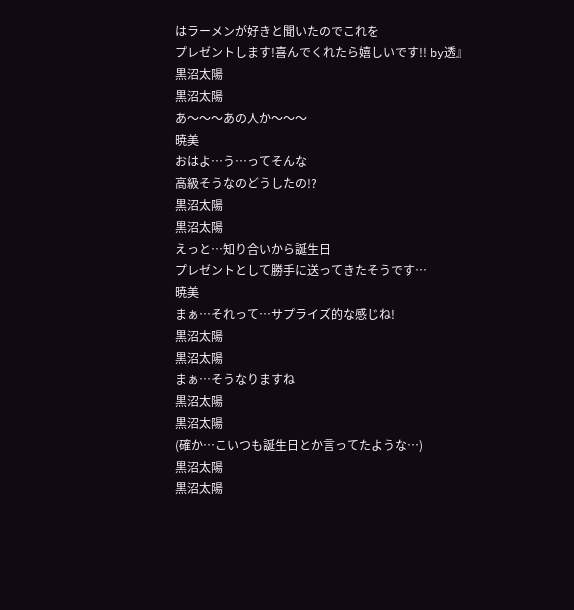はラーメンが好きと聞いたのでこれを
プレゼントします!喜んでくれたら嬉しいです!! by透』
黒沼太陽
黒沼太陽
あ〜〜〜あの人か〜〜〜
暁美
おはよ…う…ってそんな
高級そうなのどうしたの!?
黒沼太陽
黒沼太陽
えっと…知り合いから誕生日
プレゼントとして勝手に送ってきたそうです…
暁美
まぁ…それって…サプライズ的な感じね!
黒沼太陽
黒沼太陽
まぁ…そうなりますね
黒沼太陽
黒沼太陽
(確か…こいつも誕生日とか言ってたような…)
黒沼太陽
黒沼太陽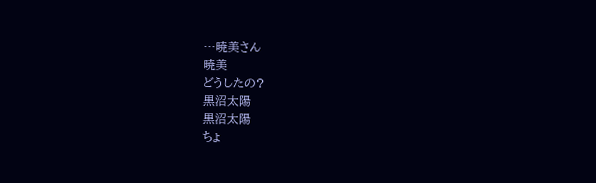…暁美さん
暁美
どうしたの?
黒沼太陽
黒沼太陽
ちょ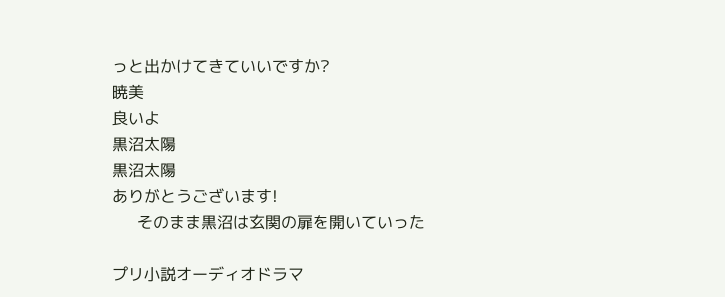っと出かけてきていいですか?
暁美
良いよ
黒沼太陽
黒沼太陽
ありがとうございます!
     そのまま黒沼は玄関の扉を開いていった

プリ小説オーディオドラマ